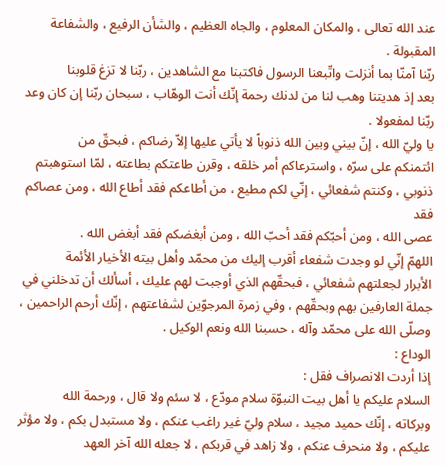عند الله تعالى ، والمكان المعلوم ، والجاه العظيم ، والشأن الرفيع ، والشفاعة المقبولة .
ربّنا آمنّا بما أنزلت واتّبعنا الرسول فاكتبنا مع الشاهدين ، ربّنا لا تزغ قلوبنا
بعد إذ هديتنا وهب لنا من لدنك رحمة إنّك أنت الوهّاب ، سبحان ربّنا إن كان وعد
ربّنا لمفعولا .
يا وليّ الله ، إنّ بيني وبين الله ذنوباً لا يأتي عليها إلاّ رضاكم ، فبحقّ من
ائتمنكم على سرّه ، واسترعاكم أمر خلقه ، وقرن طاعتكم بطاعته ، لمّا استوهبتم
ذنوبي ، وكنتم شفعائي ، إنّي لكم مطيع ، من أطاعكم فقد أطاع الله ، ومن عصاكم فقد
عصى الله ، ومن أحبّكم فقد أحبّ الله ، ومن أبغضكم فقد أبغض الله .
اللهمّ إنّي لو وجدت شفعاء أقرب إليك من محمّد وأهل بيته الأخيار الأئمة
الأبرار لجعلتهم شفعائي ، فبحقّهم الذي أوجبت لهم عليك ، أسألك أن تدخلني في
جملة العارفين بهم وبحقّهم ، وفي زمرة المرجوّين لشفاعتهم ، إنّك أرحم الراحمين ،
وصلّى الله على محمّد وآله ، حسبنا الله ونعم الوكيل .
الوداع :
إذا أردت الانصراف فقل :
السلام عليكم يا أهل بيت النبوّة سلام مودّع ، لا سئم ولا قال ، ورحمة الله
وبركاته ، إنّك حميد مجيد ، سلام وليّ غير راغب عنكم ، ولا مستبدل بكم ، ولا مؤثر
عليكم ، ولا منحرف عنكم ، ولا زاهد في قربكم ، لا جعله الله آخر العهد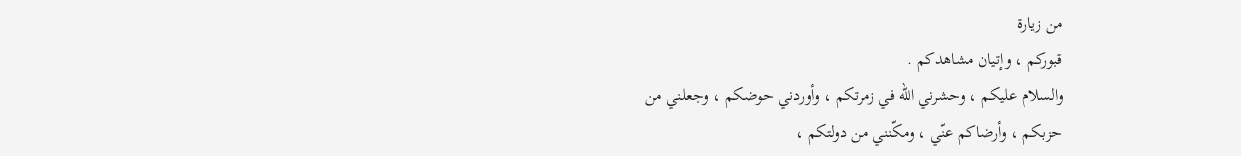من زيارة
قبوركم ، وإتيان مشاهدكم .
والسلام عليكم ، وحشرني الله في زمرتكم ، وأوردني حوضكم ، وجعلني من
حزبكم ، وأرضاكم عنّي ، ومكّنني من دولتكم ،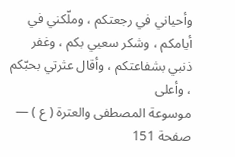وأحياني في رجعتكم ، وملّكني في
أيامكم ، وشكر سعيي بكم ، وغفر ذنبي بشفاعتكم ، وأقال عثرتي بحبّكم ، وأعلى
موسوعة المصطفى والعترة ( ع ) — صفحة 151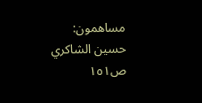مساهمون: حسين الشاكري
ص١٥١